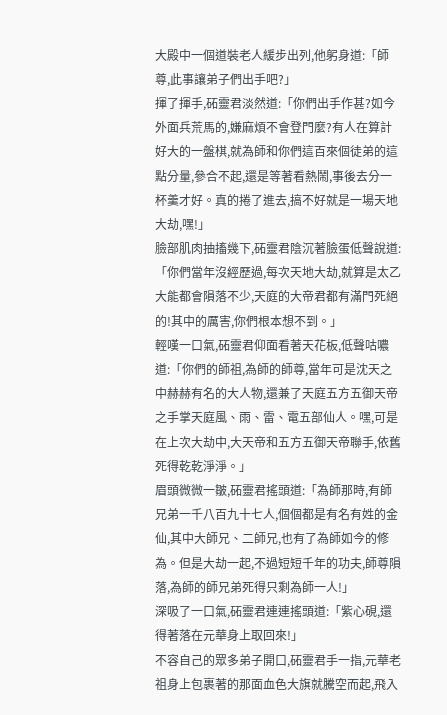大殿中一個道裝老人緩步出列,他躬身道:「師尊,此事讓弟子們出手吧?」
揮了揮手,砳靈君淡然道:「你們出手作甚?如今外面兵荒馬的,嫌麻煩不會登門麼?有人在算計好大的一盤棋,就為師和你們這百來個徒弟的這點分量,參合不起,還是等著看熱鬧,事後去分一杯羹才好。真的捲了進去,搞不好就是一場天地大劫,嘿!」
臉部肌肉抽搐幾下,砳靈君陰沉著臉蛋低聲說道:「你們當年沒經歷過,每次天地大劫,就算是太乙大能都會隕落不少,天庭的大帝君都有滿門死絕的!其中的厲害,你們根本想不到。」
輕嘆一口氣,砳靈君仰面看著天花板,低聲咕噥道:「你們的師祖,為師的師尊,當年可是沈天之中赫赫有名的大人物,還兼了天庭五方五御天帝之手掌天庭風、雨、雷、電五部仙人。嘿,可是在上次大劫中,大天帝和五方五御天帝聯手,依舊死得乾乾淨淨。」
眉頭微微一皺,砳靈君搖頭道:「為師那時,有師兄弟一千八百九十七人,個個都是有名有姓的金仙,其中大師兄、二師兄,也有了為師如今的修為。但是大劫一起,不過短短千年的功夫,師尊隕落,為師的師兄弟死得只剩為師一人!」
深吸了一口氣,砳靈君連連搖頭道:「紫心硯,還得著落在元華身上取回來!」
不容自己的眾多弟子開口,砳靈君手一指,元華老祖身上包裹著的那面血色大旗就騰空而起,飛入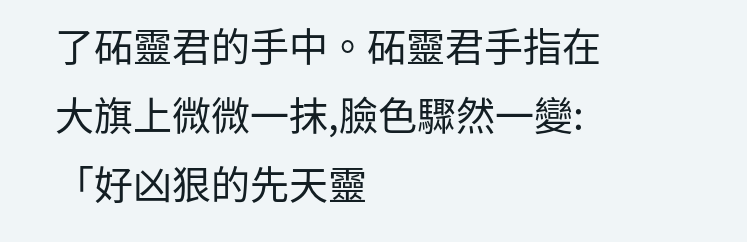了砳靈君的手中。砳靈君手指在大旗上微微一抹,臉色驟然一變:「好凶狠的先天靈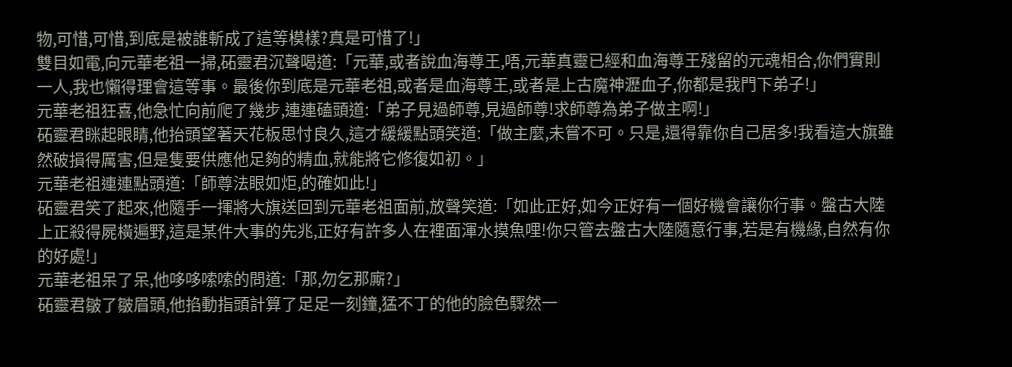物,可惜,可惜,到底是被誰斬成了這等模樣?真是可惜了!」
雙目如電,向元華老祖一掃,砳靈君沉聲喝道:「元華,或者說血海尊王,唔,元華真靈已經和血海尊王殘留的元魂相合,你們實則一人,我也懶得理會這等事。最後你到底是元華老祖,或者是血海尊王,或者是上古魔神瀝血子,你都是我門下弟子!」
元華老祖狂喜,他急忙向前爬了幾步,連連磕頭道:「弟子見過師尊,見過師尊!求師尊為弟子做主啊!」
砳靈君眯起眼睛,他抬頭望著天花板思忖良久,這才緩緩點頭笑道:「做主麼,未嘗不可。只是,還得靠你自己居多!我看這大旗雖然破損得厲害,但是隻要供應他足夠的精血,就能將它修復如初。」
元華老祖連連點頭道:「師尊法眼如炬,的確如此!」
砳靈君笑了起來,他隨手一揮將大旗送回到元華老祖面前,放聲笑道:「如此正好,如今正好有一個好機會讓你行事。盤古大陸上正殺得屍橫遍野,這是某件大事的先兆,正好有許多人在裡面渾水摸魚哩!你只管去盤古大陸隨意行事,若是有機緣,自然有你的好處!」
元華老祖呆了呆,他哆哆嗦嗦的問道:「那,勿乞那廝?」
砳靈君皺了皺眉頭,他掐動指頭計算了足足一刻鐘,猛不丁的他的臉色驟然一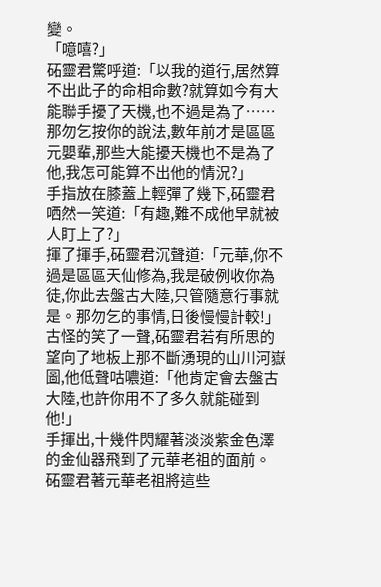變。
「噫嘻?」
砳靈君驚呼道:「以我的道行,居然算不出此子的命相命數?就算如今有大能聯手擾了天機,也不過是為了……那勿乞按你的說法,數年前才是區區元嬰輩,那些大能擾天機也不是為了他,我怎可能算不出他的情況?」
手指放在膝蓋上輕彈了幾下,砳靈君哂然一笑道:「有趣,難不成他早就被人盯上了?」
揮了揮手,砳靈君沉聲道:「元華,你不過是區區天仙修為,我是破例收你為徒,你此去盤古大陸,只管隨意行事就是。那勿乞的事情,日後慢慢計較!」
古怪的笑了一聲,砳靈君若有所思的望向了地板上那不斷湧現的山川河嶽圖,他低聲咕噥道:「他肯定會去盤古大陸,也許你用不了多久就能碰到他!」
手揮出,十幾件閃耀著淡淡紫金色澤的金仙器飛到了元華老祖的面前。
砳靈君著元華老祖將這些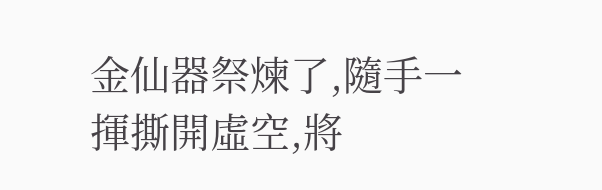金仙器祭煉了,隨手一揮撕開虛空,將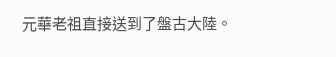元華老祖直接送到了盤古大陸。